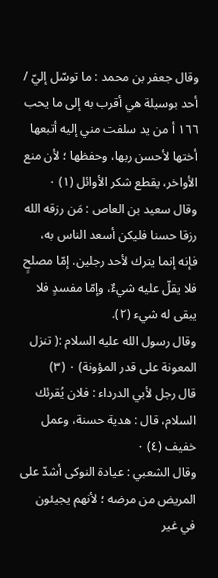وقال جعفر بن محمد : ما توسّل إليّ / أحد بوسيلة هي أقرب به إلى ما يحب ١٦٦ أ من يد سلفت مني إليه أتبعها أختها لأحسن ربها، وحفظها ؛ لأن منع الأواخر، يقطع شكر الأوائل (١) ٠
وقال سعيد بن العاص : مَن رزقه الله رزقا حسنا فليكن أسعد الناس به، فإنه إنما يترك لأحد رجلين. إمّا مصلحٍ فلا يقلّ عليه شيءٌ، وإمّا مفسدٍ فلا يبقى له شيء (٢).
وقال رسول الله عليه السلام :( تنزل المعونة على قدر المؤونة) ٠ (٣)
قال رجل لأبي الدرداء : فلان يُقرئك السلام، قال : هدية حسنة، وعمل خفيف (٤) ٠
وقال الشعبي : عيادة النوكى أشدّ على المريض من مرضه ؛ لأنهم يجيئون في غير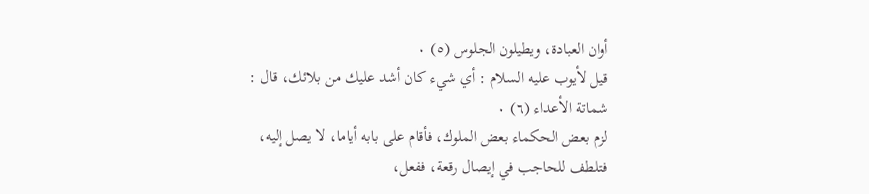أوان العبادة، ويطيلون الجلوس (٥) ٠
قيل لأيوب عليه السلام : أي شيء كان أشد عليك من بلائك، قال : شماتة الأعداء (٦) ٠
لزم بعض الحكماء بعض الملوك، فأقام على بابه أياما، لا يصل إليه، فتلطف للحاجب في إيصال رقعة، ففعل،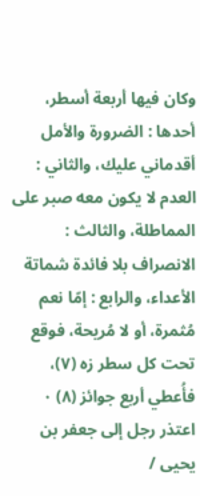وكان فيها أربعة أسطر، أحدها : الضرورة والأمل أقدماني عليك، والثاني : العدم لا يكون معه صبر على المماطلة، والثالث : الانصراف بلا فائدة شماتة الأعداء، والرابع : إمّا نعم مُثمرة، أو لا مُريحة، فوقع تحت كل سطر زه (٧)، فأُعطي أربع جوائز (٨) ٠
اعتذر رجل إلى جعفر بن يحيى /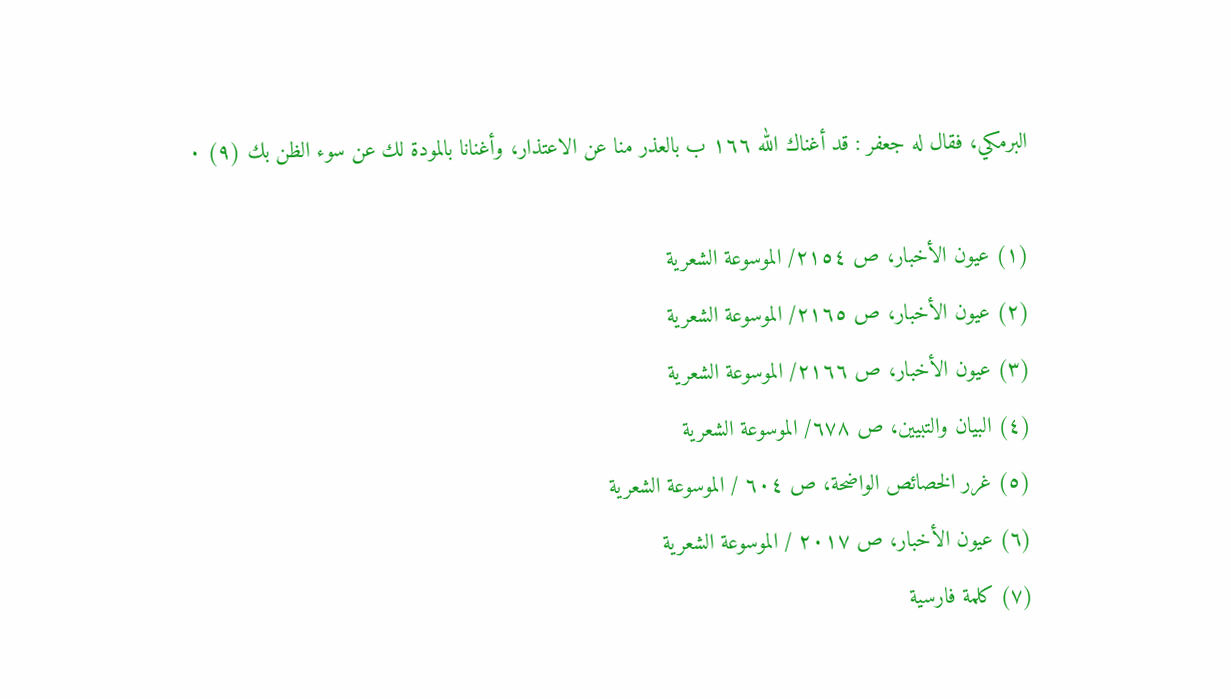البرمكي، فقال له جعفر : قد أغناك الله ١٦٦ ب بالعذر منا عن الاعتذار، وأغنانا بالمودة لك عن سوء الظن بك (٩) ٠

(١) عيون الأخبار، ص ٢١٥٤/ الموسوعة الشعرية
(٢) عيون الأخبار، ص ٢١٦٥/ الموسوعة الشعرية
(٣) عيون الأخبار، ص ٢١٦٦/ الموسوعة الشعرية
(٤) البيان والتبيين، ص ٦٧٨/ الموسوعة الشعرية
(٥) غرر الخصائص الواضحة، ص ٦٠٤ / الموسوعة الشعرية
(٦) عيون الأخبار، ص ٢٠١٧ / الموسوعة الشعرية
(٧) كلمة فارسية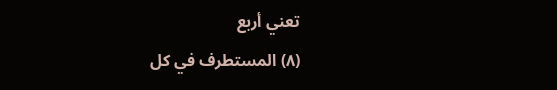تعني أربع
(٨) المستطرف في كل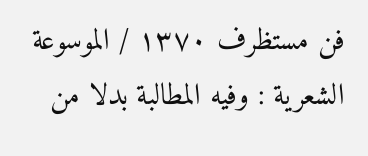فن مستظرف ١٣٧٠ / الموسوعة الشعرية : وفيه المطالبة بدلا من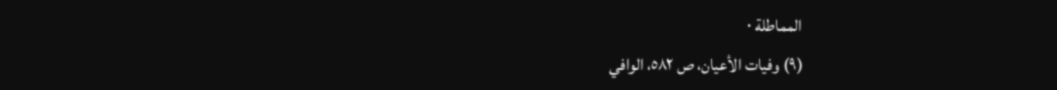المماطلة ٠
(٩) وفيات الأعيان، ص ٥٨٢، الوافي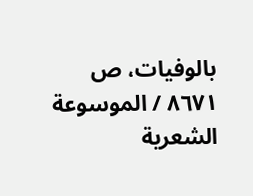بالوفيات، ص ٨٦٧١ / الموسوعة الشعرية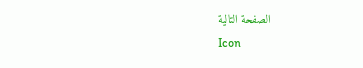الصفحة التالية
Icon